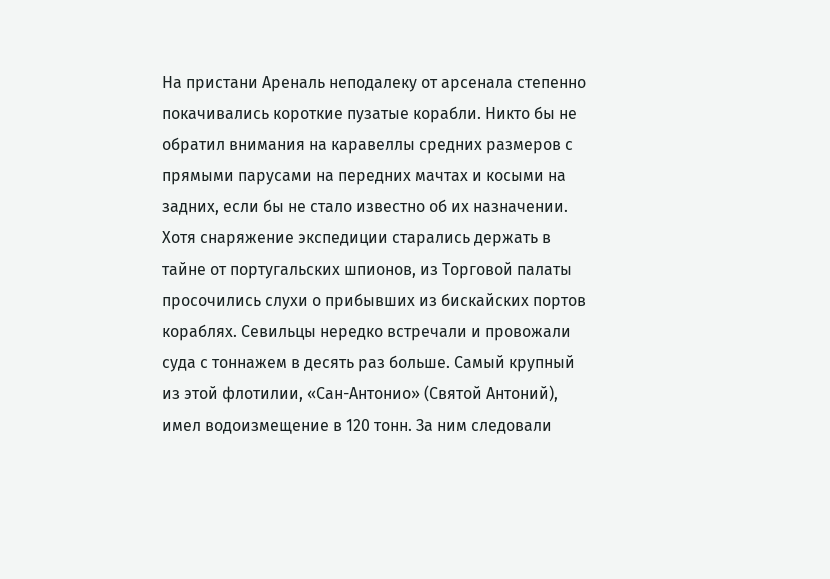На пристани Ареналь неподалеку от арсенала степенно покачивались короткие пузатые корабли. Никто бы не обратил внимания на каравеллы средних размеров с прямыми парусами на передних мачтах и косыми на задних, если бы не стало известно об их назначении. Хотя снаряжение экспедиции старались держать в тайне от португальских шпионов, из Торговой палаты просочились слухи о прибывших из бискайских портов кораблях. Севильцы нередко встречали и провожали суда с тоннажем в десять раз больше. Самый крупный из этой флотилии, «Сан-Антонио» (Святой Антоний), имел водоизмещение в 120 тонн. За ним следовали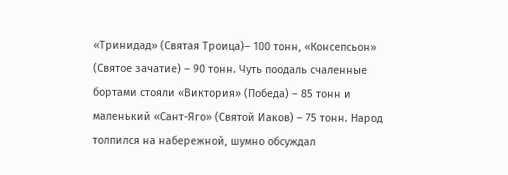«Тринидад» (Святая Троица)– 100 тонн, «Консепсьон» (Святое зачатие) – 90 тонн. Чуть поодаль счаленные бортами стояли «Виктория» (Победа) – 85 тонн и маленький «Сант-Яго» (Святой Иаков) – 75 тонн. Народ толпился на набережной, шумно обсуждал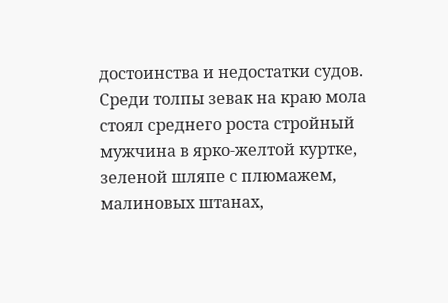достоинства и недостатки судов.
Среди толпы зевак на краю мола стоял среднего роста стройный мужчина в ярко-желтой куртке, зеленой шляпе с плюмажем, малиновых штанах,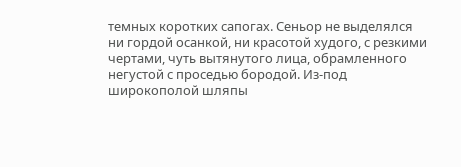темных коротких сапогах. Сеньор не выделялся ни гордой осанкой, ни красотой худого, с резкими чертами, чуть вытянутого лица, обрамленного негустой с проседью бородой. Из-под широкополой шляпы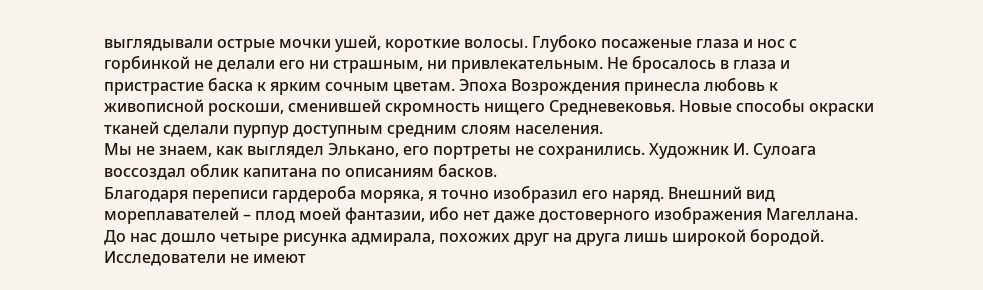выглядывали острые мочки ушей, короткие волосы. Глубоко посаженые глаза и нос с горбинкой не делали его ни страшным, ни привлекательным. Не бросалось в глаза и пристрастие баска к ярким сочным цветам. Эпоха Возрождения принесла любовь к живописной роскоши, сменившей скромность нищего Средневековья. Новые способы окраски тканей сделали пурпур доступным средним слоям населения.
Мы не знаем, как выглядел Элькано, его портреты не сохранились. Художник И. Сулоага воссоздал облик капитана по описаниям басков.
Благодаря переписи гардероба моряка, я точно изобразил его наряд. Внешний вид мореплавателей – плод моей фантазии, ибо нет даже достоверного изображения Магеллана. До нас дошло четыре рисунка адмирала, похожих друг на друга лишь широкой бородой. Исследователи не имеют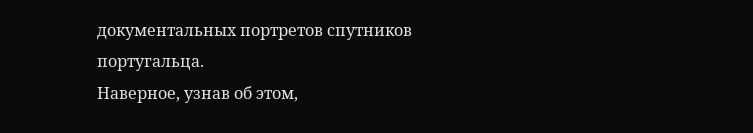документальных портретов спутников португальца.
Наверное, узнав об этом,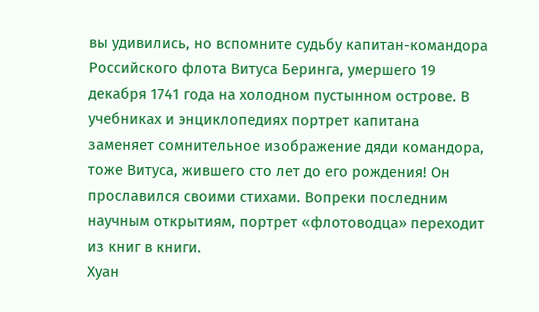вы удивились, но вспомните судьбу капитан-командора Российского флота Витуса Беринга, умершего 19 декабря 1741 года на холодном пустынном острове. В учебниках и энциклопедиях портрет капитана заменяет сомнительное изображение дяди командора, тоже Витуса, жившего сто лет до его рождения! Он прославился своими стихами. Вопреки последним научным открытиям, портрет «флотоводца» переходит из книг в книги.
Хуан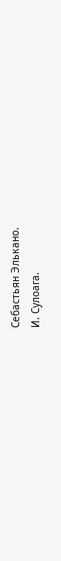Себастьян Элькано.
И. Сулоага.